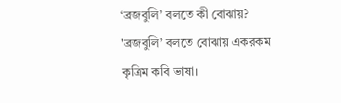‘ব্রজবুলি’ বলতে কী বোঝায়?
'ব্রজবুলি’ বলতে বোঝায় একরকম কৃত্রিম কবি ভাষা।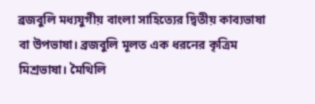ব্রজবুলি মধ্যযুগীয় বাংলা সাহিত্যের দ্বিতীয় কাব্যভাষা বা উপভাষা। ব্রজবুলি মূলত এক ধরনের কৃত্রিম মিশ্রভাষা। মৈথিলি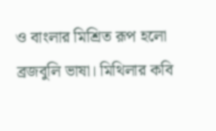ও বাংলার মিশ্রিত রূপ হলো ব্রজবুলি ভাষা। মিথিলার কবি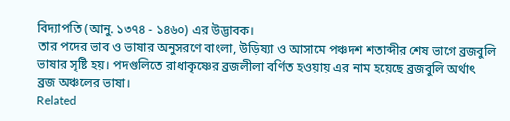বিদ্যাপতি (আনু. ১৩৭৪ - ১৪৬০) এর উদ্ভাবক।
তার পদের ভাব ও ভাষার অনুসরণে বাংলা, উড়িষ্যা ও আসামে পঞ্চদশ শতাব্দীর শেষ ভাগে ব্রজবুলি ভাষার সৃষ্টি হয়। পদগুলিতে রাধাকৃষ্ণের ব্রজলীলা বর্ণিত হওয়ায় এর নাম হয়েছে ব্রজবুলি অর্থাৎ ব্রজ অঞ্চলের ভাষা।
Related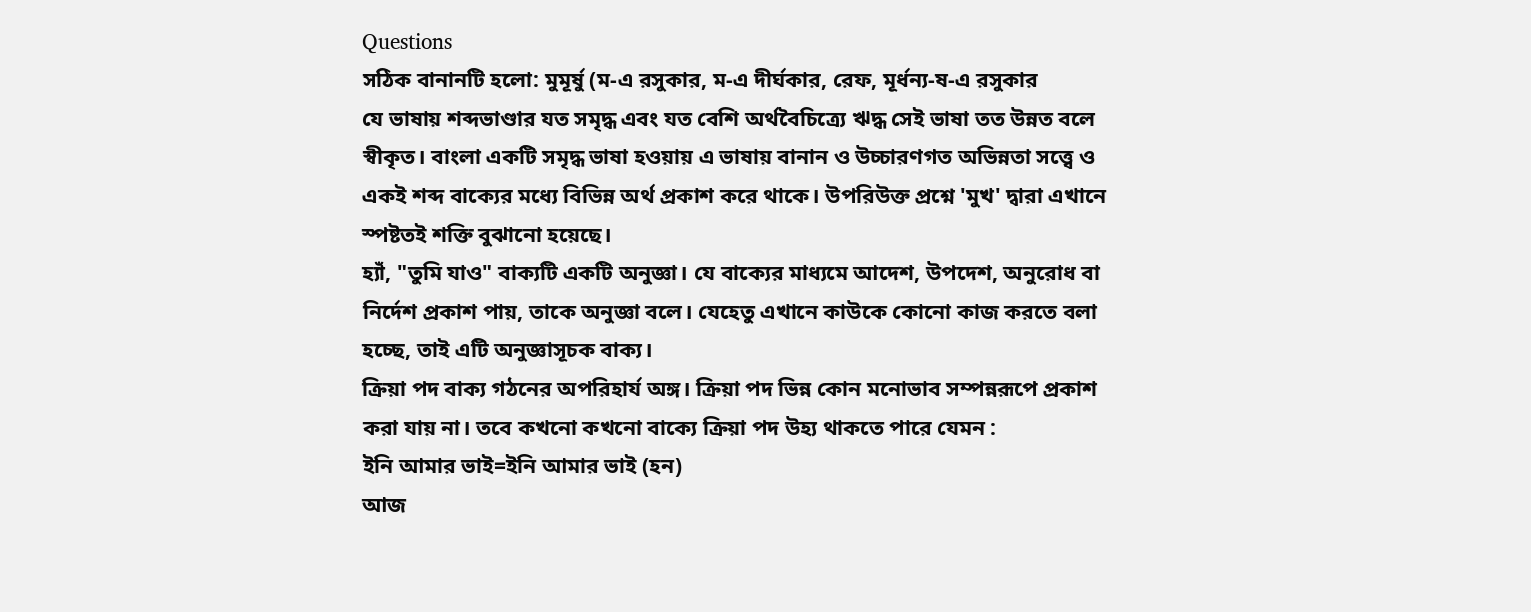Questions
সঠিক বানানটি হলো: মুমূর্ষু (ম-এ রসুকার, ম-এ দীর্ঘকার, রেফ, মূর্ধন্য-ষ-এ রসুকার
যে ভাষায় শব্দভাণ্ডার যত সমৃদ্ধ এবং যত বেশি অর্থবৈচিত্র্যে ঋদ্ধ সেই ভাষা তত উন্নত বলে স্বীকৃত। বাংলা একটি সমৃদ্ধ ভাষা হওয়ায় এ ভাষায় বানান ও উচ্চারণগত অভিন্নতা সত্ত্বে ও একই শব্দ বাক্যের মধ্যে বিভিন্ন অর্থ প্রকাশ করে থাকে। উপরিউক্ত প্রশ্নে 'মুখ' দ্বারা এখানে স্পষ্টতই শক্তি বুঝানো হয়েছে।
হ্যাঁ, "তুমি যাও" বাক্যটি একটি অনুজ্ঞা। যে বাক্যের মাধ্যমে আদেশ, উপদেশ, অনুরোধ বা নির্দেশ প্রকাশ পায়, তাকে অনুজ্ঞা বলে। যেহেতু এখানে কাউকে কোনো কাজ করতে বলা হচ্ছে, তাই এটি অনুজ্ঞাসূচক বাক্য।
ক্রিয়া পদ বাক্য গঠনের অপরিহার্য অঙ্গ। ক্রিয়া পদ ভিন্ন কোন মনোভাব সম্পন্নরূপে প্রকাশ করা যায় না। তবে কখনো কখনো বাক্যে ক্রিয়া পদ উহ্য থাকতে পারে যেমন :
ইনি আমার ভাই=ইনি আমার ভাই (হন)
আজ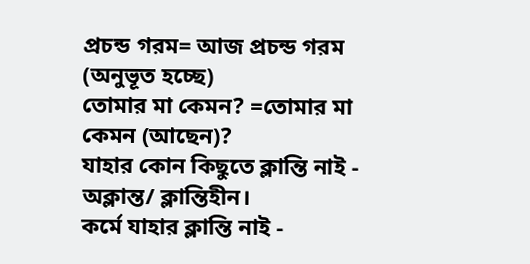প্রচন্ড গরম= আজ প্রচন্ড গরম (অনুভূত হচ্ছে)
তোমার মা কেমন? =তোমার মা কেমন (আছেন)?
যাহার কোন কিছুতে ক্লান্তি নাই - অক্লান্ত/ ক্লান্তিহীন।
কর্মে যাহার ক্লান্তি নাই -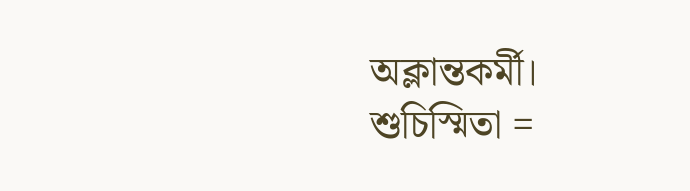অক্লান্তকর্মী।
শুচিস্মিতা =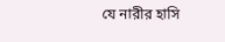যে নারীর হাসি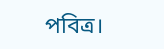পবিত্র।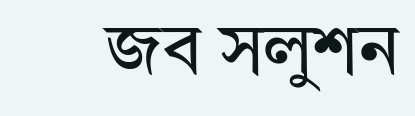জব সলুশন